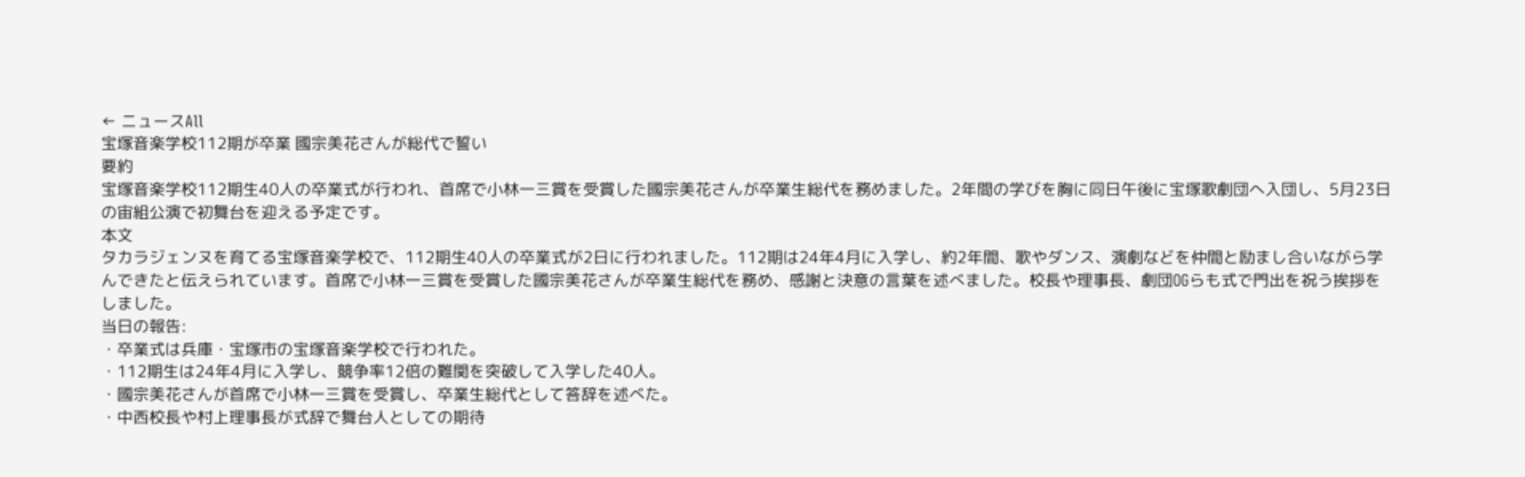← ニュースAll
宝塚音楽学校112期が卒業 國宗美花さんが総代で誓い
要約
宝塚音楽学校112期生40人の卒業式が行われ、首席で小林一三賞を受賞した國宗美花さんが卒業生総代を務めました。2年間の学びを胸に同日午後に宝塚歌劇団へ入団し、5月23日の宙組公演で初舞台を迎える予定です。
本文
タカラジェンヌを育てる宝塚音楽学校で、112期生40人の卒業式が2日に行われました。112期は24年4月に入学し、約2年間、歌やダンス、演劇などを仲間と励まし合いながら学んできたと伝えられています。首席で小林一三賞を受賞した國宗美花さんが卒業生総代を務め、感謝と決意の言葉を述べました。校長や理事長、劇団OGらも式で門出を祝う挨拶をしました。
当日の報告:
・卒業式は兵庫・宝塚市の宝塚音楽学校で行われた。
・112期生は24年4月に入学し、競争率12倍の難関を突破して入学した40人。
・國宗美花さんが首席で小林一三賞を受賞し、卒業生総代として答辞を述べた。
・中西校長や村上理事長が式辞で舞台人としての期待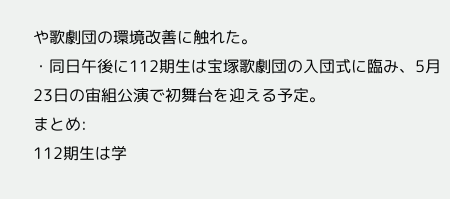や歌劇団の環境改善に触れた。
・同日午後に112期生は宝塚歌劇団の入団式に臨み、5月23日の宙組公演で初舞台を迎える予定。
まとめ:
112期生は学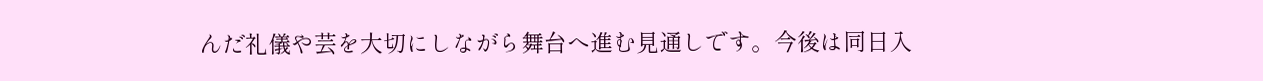んだ礼儀や芸を大切にしながら舞台へ進む見通しです。今後は同日入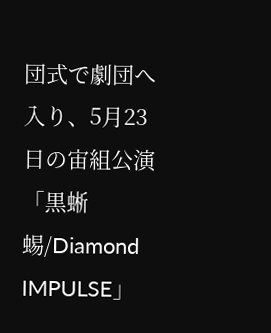団式で劇団へ入り、5月23日の宙組公演「黒蜥蜴/Diamond IMPULSE」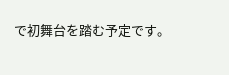で初舞台を踏む予定です。